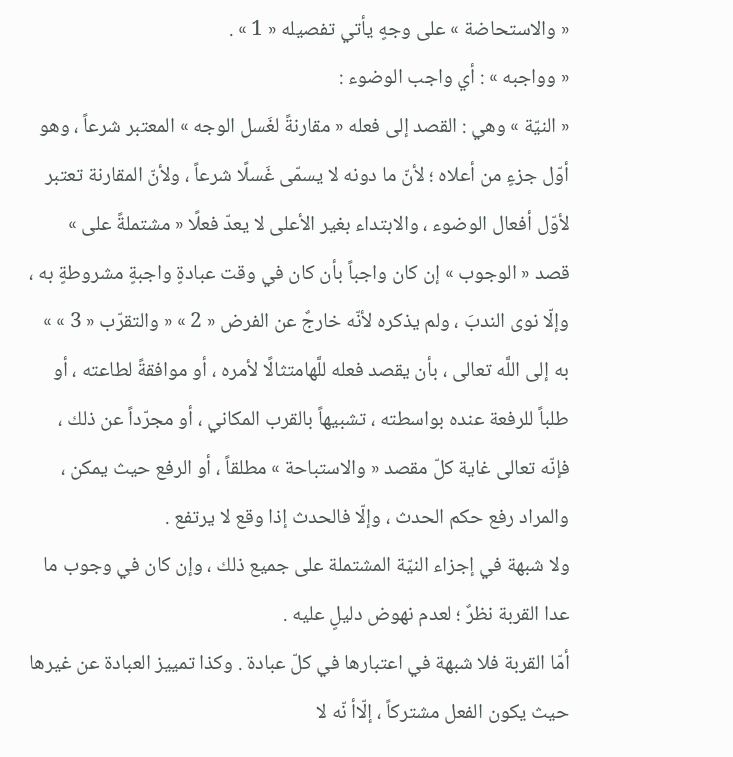« والاستحاضة » على وجهٍ يأتي تفصيله « 1 » .
« وواجبه » : أي واجب الوضوء :
« النيّة » وهي : القصد إلى فعله « مقارنةً لغَسل الوجه » المعتبر شرعاً ، وهو أوّل جزءٍ من أعلاه ؛ لأنّ ما دونه لا يسمّى غَسلًا شرعاً ، ولأنّ المقارنة تعتبر لأوّل أفعال الوضوء ، والابتداء بغير الأعلى لا يعدّ فعلًا « مشتملةً على » قصد « الوجوب » إن كان واجباً بأن كان في وقت عبادةٍ واجبةٍ مشروطةٍ به ، وإلّا نوى الندبَ ، ولم يذكره لأنّه خارجٌ عن الفرض « 2 » « والتقرّب « 3 » » به إلى اللَّه تعالى ، بأن يقصد فعله للَّهامتثالًا لأمره ، أو موافقةً لطاعته ، أو طلباً للرفعة عنده بواسطته ، تشبيهاً بالقرب المكاني ، أو مجرّداً عن ذلك ، فإنّه تعالى غاية كلّ مقصد « والاستباحة » مطلقاً ، أو الرفع حيث يمكن ، والمراد رفع حكم الحدث ، وإلّا فالحدث إذا وقع لا يرتفع .
ولا شبهة في إجزاء النيّة المشتملة على جميع ذلك ، وإن كان في وجوب ما عدا القربة نظرٌ ؛ لعدم نهوض دليلٍ عليه .
أمّا القربة فلا شبهة في اعتبارها في كلّ عبادة . وكذا تمييز العبادة عن غيرها حيث يكون الفعل مشتركاً ، إلّاأ نّه لا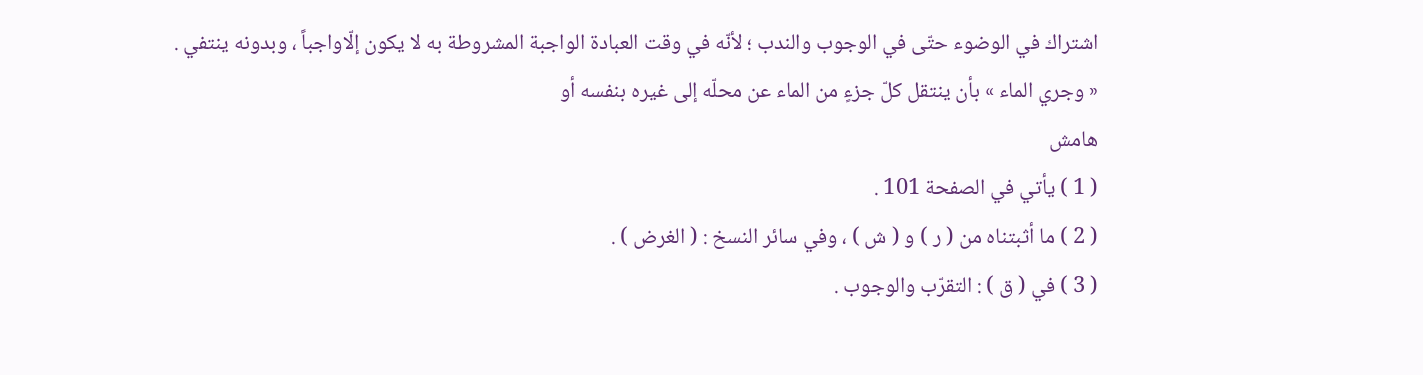اشتراك في الوضوء حتّى في الوجوب والندب ؛ لأنّه في وقت العبادة الواجبة المشروطة به لا يكون إلّاواجباً ، وبدونه ينتفي .
« وجري الماء » بأن ينتقل كلّ جزءٍ من الماء عن محلّه إلى غيره بنفسه أو
هامش
( 1 ) يأتي في الصفحة 101 .
( 2 ) ما أثبتناه من ( ر ) و ( ش ) ، وفي سائر النسخ : ( الغرض ) .
( 3 ) في ( ق ) : التقرّب والوجوب .